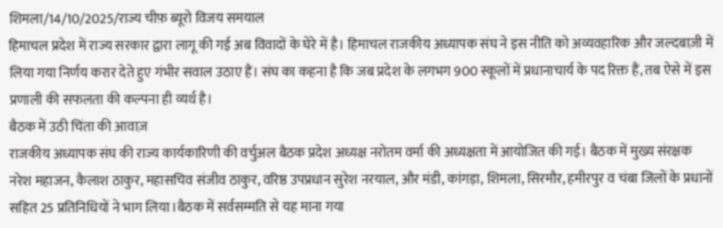शिमला/14/10/2025/राज्य चीफ़ ब्यूरो विजय समयाल
हिमाचल प्रदेश में राज्य सरकार द्वारा लागू की गई अब विवादों के घेरे में है। हिमाचल राजकीय अध्यापक संघ ने इस नीति को अव्यवहारिक और जल्दबाज़ी में लिया गया निर्णय करार देते हुए गंभीर सवाल उठाए हैं। संघ का कहना है कि जब प्रदेश के लगभग 900 स्कूलों में प्रधानाचार्य के पद रिक्त हैं, तब ऐसे में इस प्रणाली की सफलता की कल्पना ही व्यर्थ है।
बैठक में उठी चिंता की आवाज़
राजकीय अध्यापक संघ की राज्य कार्यकारिणी की वर्चुअल बैठक प्रदेश अध्यक्ष नरोतम वर्मा की अध्यक्षता में आयोजित की गई। बैठक में मुख्य संरक्षक नरेश महाजन, कैलाश ठाकुर, महासचिव संजीव ठाकुर, वरिष्ठ उपप्रधान सुरेश नरयाल, और मंडी, कांगड़ा, शिमला, सिरमौर, हमीरपुर व चंबा जिलों के प्रधानों सहित 25 प्रतिनिधियों ने भाग लिया।बैठक में सर्वसम्मति से यह माना गया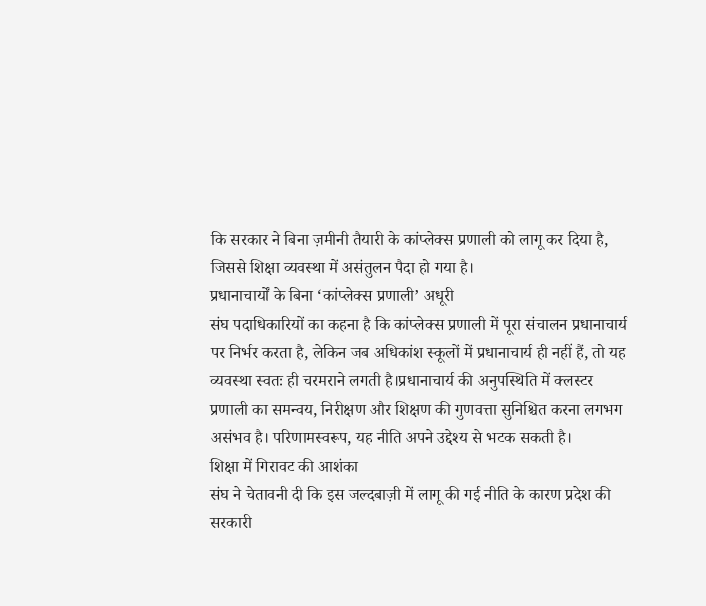कि सरकार ने बिना ज़मीनी तैयारी के कांप्लेक्स प्रणाली को लागू कर दिया है, जिससे शिक्षा व्यवस्था में असंतुलन पैदा हो गया है।
प्रधानाचार्यों के बिना ‘कांप्लेक्स प्रणाली’ अधूरी
संघ पदाधिकारियों का कहना है कि कांप्लेक्स प्रणाली में पूरा संचालन प्रधानाचार्य पर निर्भर करता है, लेकिन जब अधिकांश स्कूलों में प्रधानाचार्य ही नहीं हैं, तो यह व्यवस्था स्वतः ही चरमराने लगती है।प्रधानाचार्य की अनुपस्थिति में क्लस्टर प्रणाली का समन्वय, निरीक्षण और शिक्षण की गुणवत्ता सुनिश्चित करना लगभग असंभव है। परिणामस्वरूप, यह नीति अपने उद्देश्य से भटक सकती है।
शिक्षा में गिरावट की आशंका
संघ ने चेतावनी दी कि इस जल्दबाज़ी में लागू की गई नीति के कारण प्रदेश की सरकारी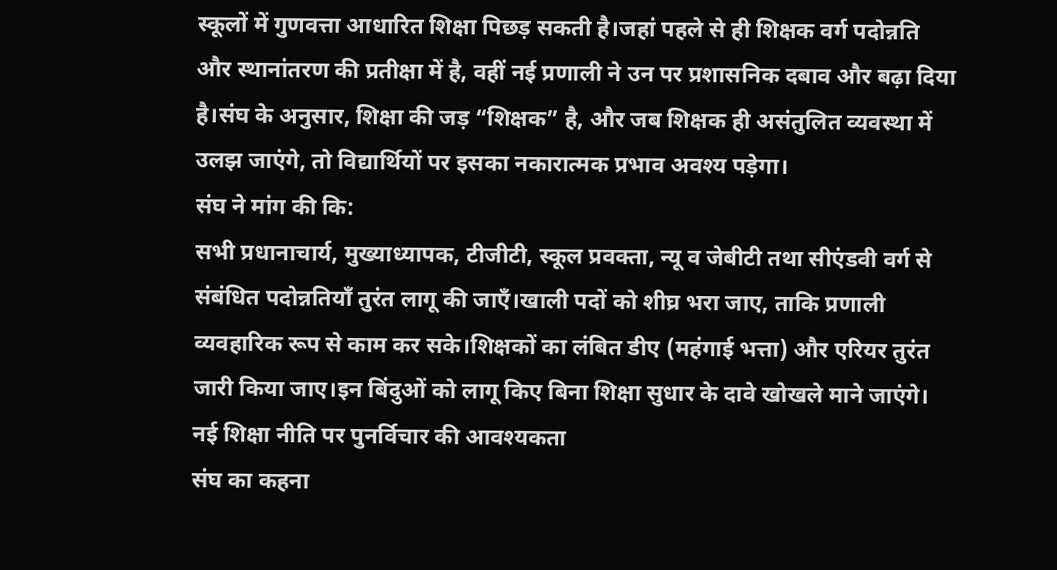स्कूलों में गुणवत्ता आधारित शिक्षा पिछड़ सकती है।जहां पहले से ही शिक्षक वर्ग पदोन्नति और स्थानांतरण की प्रतीक्षा में है, वहीं नई प्रणाली ने उन पर प्रशासनिक दबाव और बढ़ा दिया है।संघ के अनुसार, शिक्षा की जड़ “शिक्षक” है, और जब शिक्षक ही असंतुलित व्यवस्था में उलझ जाएंगे, तो विद्यार्थियों पर इसका नकारात्मक प्रभाव अवश्य पड़ेगा।
संघ ने मांग की कि:
सभी प्रधानाचार्य, मुख्याध्यापक, टीजीटी, स्कूल प्रवक्ता, न्यू व जेबीटी तथा सीएंडवी वर्ग से संबंधित पदोन्नतियाँ तुरंत लागू की जाएँ।खाली पदों को शीघ्र भरा जाए, ताकि प्रणाली व्यवहारिक रूप से काम कर सके।शिक्षकों का लंबित डीए (महंगाई भत्ता) और एरियर तुरंत जारी किया जाए।इन बिंदुओं को लागू किए बिना शिक्षा सुधार के दावे खोखले माने जाएंगे।
नई शिक्षा नीति पर पुनर्विचार की आवश्यकता
संघ का कहना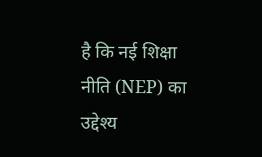है कि नई शिक्षा नीति (NEP) का उद्देश्य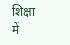शिक्षा में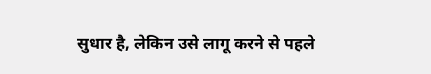सुधार है, लेकिन उसे लागू करने से पहले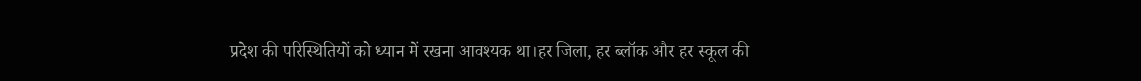प्रदेश की परिस्थितियों को ध्यान में रखना आवश्यक था।हर जिला, हर ब्लॉक और हर स्कूल की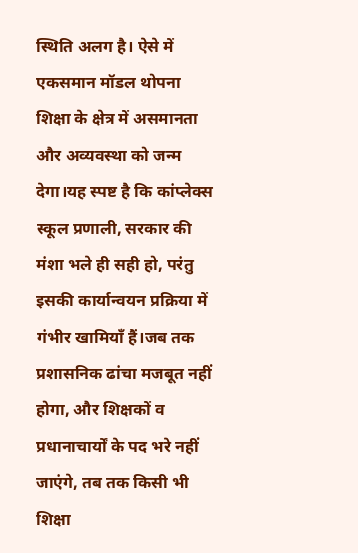स्थिति अलग है। ऐसे में एकसमान मॉडल थोपना शिक्षा के क्षेत्र में असमानता और अव्यवस्था को जन्म देगा।यह स्पष्ट है कि कांप्लेक्स स्कूल प्रणाली, सरकार की मंशा भले ही सही हो, परंतु इसकी कार्यान्वयन प्रक्रिया में गंभीर खामियाँ हैं।जब तक प्रशासनिक ढांचा मजबूत नहीं होगा, और शिक्षकों व प्रधानाचार्यों के पद भरे नहीं जाएंगे, तब तक किसी भी शिक्षा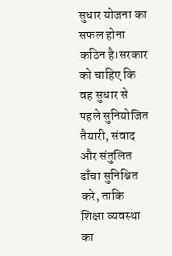सुधार योजना का सफल होना कठिन है।सरकार को चाहिए कि वह सुधार से पहले सुनियोजित तैयारी, संवाद और संतुलित ढाँचा सुनिश्चित करे, ताकि शिक्षा व्यवस्था का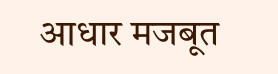आधार मजबूत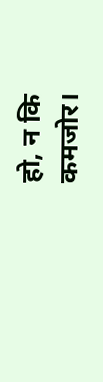हो, न कि कमजोर।